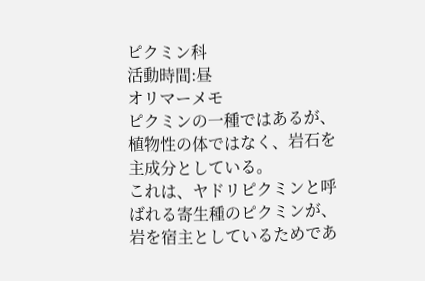ピクミン科
活動時間:昼
オリマーメモ
ピクミンの一種ではあるが、植物性の体ではなく、岩石を主成分としている。
これは、ヤドリピクミンと呼ばれる寄生種のピクミンが、岩を宿主としているためであ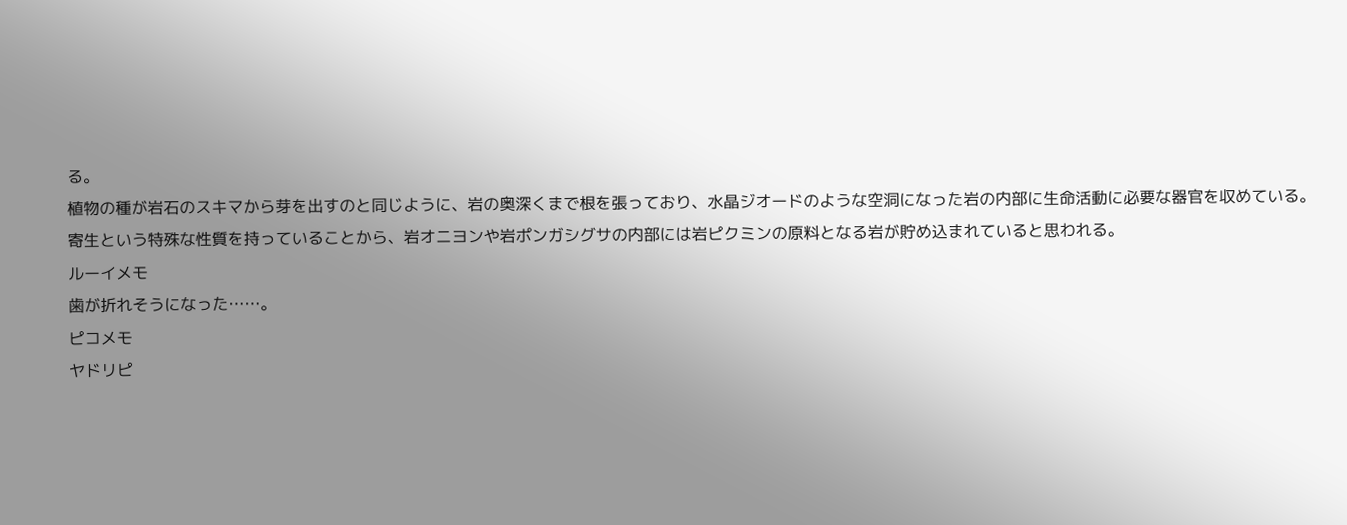る。
植物の種が岩石のスキマから芽を出すのと同じように、岩の奥深くまで根を張っており、水晶ジオードのような空洞になった岩の内部に生命活動に必要な器官を収めている。
寄生という特殊な性質を持っていることから、岩オニヨンや岩ポンガシグサの内部には岩ピクミンの原料となる岩が貯め込まれていると思われる。
ルーイメモ
歯が折れそうになった……。
ピコメモ
ヤドリピ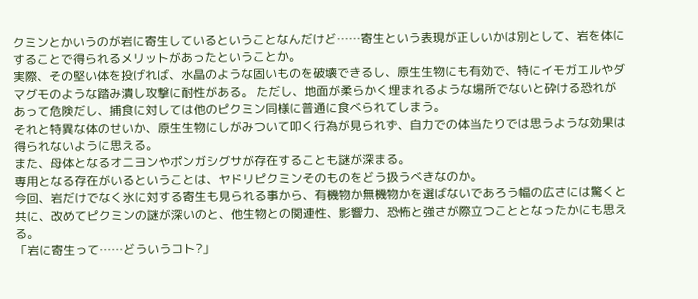クミンとかいうのが岩に寄生しているということなんだけど……寄生という表現が正しいかは別として、岩を体にすることで得られるメリットがあったということか。
実際、その堅い体を投げれば、水晶のような固いものを破壊できるし、原生生物にも有効で、特にイモガエルやダマグモのような踏み潰し攻撃に耐性がある。 ただし、地面が柔らかく埋まれるような場所でないと砕ける恐れがあって危険だし、捕食に対しては他のピクミン同様に普通に食べられてしまう。
それと特異な体のせいか、原生生物にしがみついて叩く行為が見られず、自力での体当たりでは思うような効果は得られないように思える。
また、母体となるオニヨンやポンガシグサが存在することも謎が深まる。
専用となる存在がいるということは、ヤドリピクミンそのものをどう扱うべきなのか。
今回、岩だけでなく氷に対する寄生も見られる事から、有機物か無機物かを選ばないであろう幅の広さには驚くと共に、改めてピクミンの謎が深いのと、他生物との関連性、影響力、恐怖と強さが際立つこととなったかにも思える。
「岩に寄生って……どういうコト?」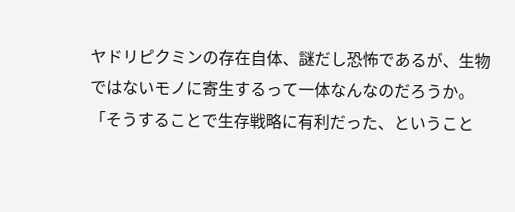ヤドリピクミンの存在自体、謎だし恐怖であるが、生物ではないモノに寄生するって一体なんなのだろうか。
「そうすることで生存戦略に有利だった、ということ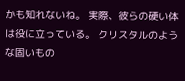かも知れないね。 実際、彼らの硬い体は役に立っている。 クリスタルのような固いもの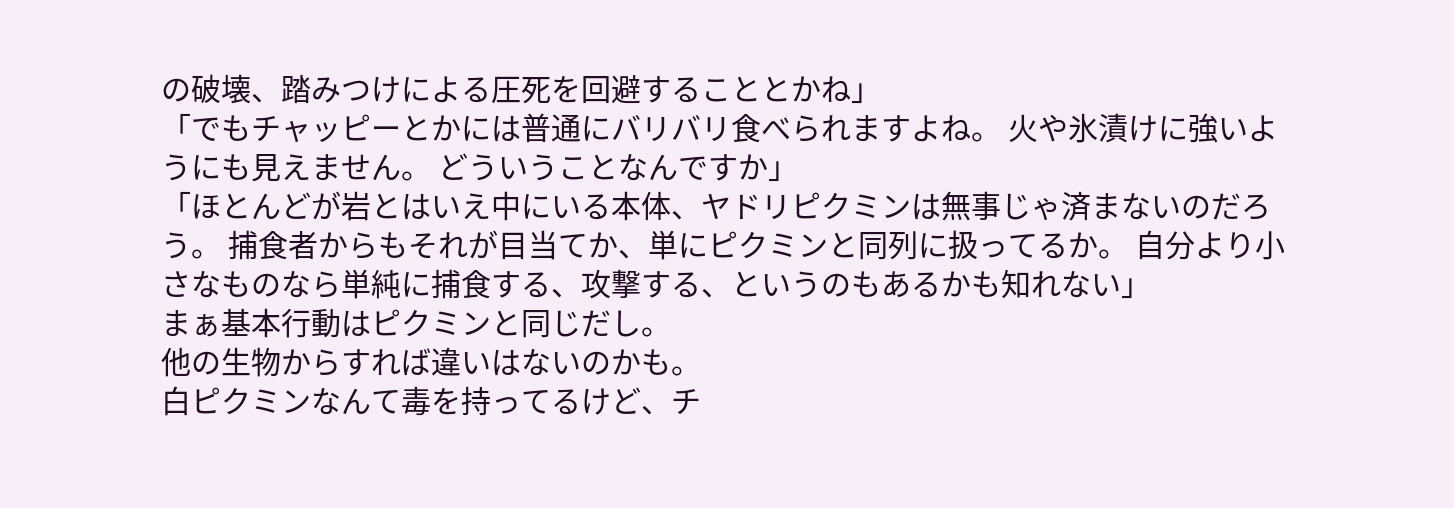の破壊、踏みつけによる圧死を回避することとかね」
「でもチャッピーとかには普通にバリバリ食べられますよね。 火や氷漬けに強いようにも見えません。 どういうことなんですか」
「ほとんどが岩とはいえ中にいる本体、ヤドリピクミンは無事じゃ済まないのだろう。 捕食者からもそれが目当てか、単にピクミンと同列に扱ってるか。 自分より小さなものなら単純に捕食する、攻撃する、というのもあるかも知れない」
まぁ基本行動はピクミンと同じだし。
他の生物からすれば違いはないのかも。
白ピクミンなんて毒を持ってるけど、チ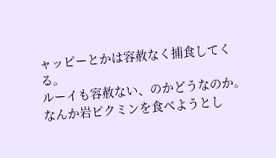ャッピーとかは容赦なく捕食してくる。
ルーイも容赦ない、のかどうなのか。
なんか岩ピクミンを食べようとし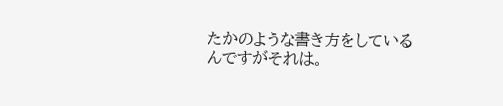たかのような書き方をしているんですがそれは。